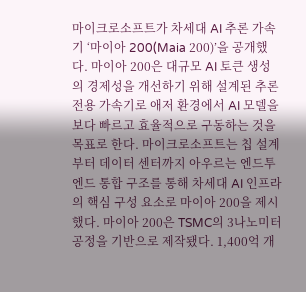마이크로소프트가 차세대 AI 추론 가속기 ‘마이아 200(Maia 200)’을 공개했다. 마이아 200은 대규모 AI 토큰 생성의 경제성을 개선하기 위해 설계된 추론 전용 가속기로 애저 환경에서 AI 모델을 보다 빠르고 효율적으로 구동하는 것을 목표로 한다. 마이크로소프트는 칩 설계부터 데이터 센터까지 아우르는 엔드투엔드 통합 구조를 통해 차세대 AI 인프라의 핵심 구성 요소로 마이아 200을 제시했다. 마이아 200은 TSMC의 3나노미터 공정을 기반으로 제작됐다. 1,400억 개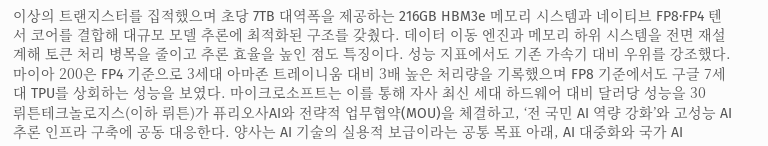이상의 트랜지스터를 집적했으며 초당 7TB 대역폭을 제공하는 216GB HBM3e 메모리 시스템과 네이티브 FP8·FP4 텐서 코어를 결합해 대규모 모델 추론에 최적화된 구조를 갖췄다. 데이터 이동 엔진과 메모리 하위 시스템을 전면 재설계해 토큰 처리 병목을 줄이고 추론 효율을 높인 점도 특징이다. 성능 지표에서도 기존 가속기 대비 우위를 강조했다. 마이아 200은 FP4 기준으로 3세대 아마존 트레이니움 대비 3배 높은 처리량을 기록했으며 FP8 기준에서도 구글 7세대 TPU를 상회하는 성능을 보였다. 마이크로소프트는 이를 통해 자사 최신 세대 하드웨어 대비 달러당 성능을 30
뤼튼테크놀로지스(이하 뤼튼)가 퓨리오사AI와 전략적 업무협약(MOU)을 체결하고, ‘전 국민 AI 역량 강화’와 고성능 AI 추론 인프라 구축에 공동 대응한다. 양사는 AI 기술의 실용적 보급이라는 공통 목표 아래, AI 대중화와 국가 AI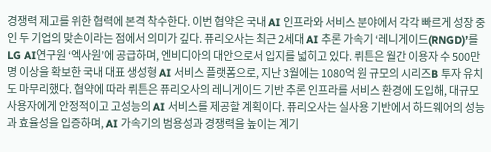경쟁력 제고를 위한 협력에 본격 착수한다. 이번 협약은 국내 AI 인프라와 서비스 분야에서 각각 빠르게 성장 중인 두 기업의 맞손이라는 점에서 의미가 깊다. 퓨리오사는 최근 2세대 AI 추론 가속기 ‘레니게이드(RNGD)’를 LG AI연구원 ‘엑사원’에 공급하며, 엔비디아의 대안으로서 입지를 넓히고 있다. 뤼튼은 월간 이용자 수 500만 명 이상을 확보한 국내 대표 생성형 AI 서비스 플랫폼으로, 지난 3월에는 1080억 원 규모의 시리즈B 투자 유치도 마무리했다. 협약에 따라 뤼튼은 퓨리오사의 레니게이드 기반 추론 인프라를 서비스 환경에 도입해, 대규모 사용자에게 안정적이고 고성능의 AI 서비스를 제공할 계획이다. 퓨리오사는 실사용 기반에서 하드웨어의 성능과 효율성을 입증하며, AI 가속기의 범용성과 경쟁력을 높이는 계기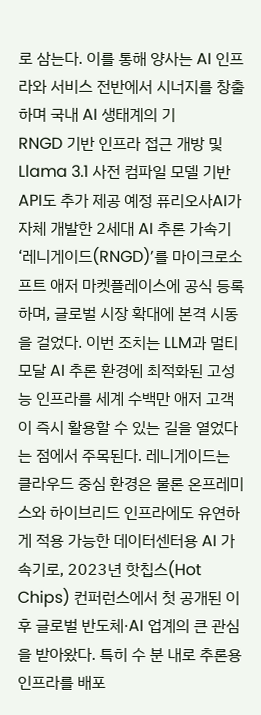로 삼는다. 이를 통해 양사는 AI 인프라와 서비스 전반에서 시너지를 창출하며 국내 AI 생태계의 기
RNGD 기반 인프라 접근 개방 및 Llama 3.1 사전 컴파일 모델 기반 API도 추가 제공 예정 퓨리오사AI가 자체 개발한 2세대 AI 추론 가속기 ‘레니게이드(RNGD)’를 마이크로소프트 애저 마켓플레이스에 공식 등록하며, 글로벌 시장 확대에 본격 시동을 걸었다. 이번 조치는 LLM과 멀티모달 AI 추론 환경에 최적화된 고성능 인프라를 세계 수백만 애저 고객이 즉시 활용할 수 있는 길을 열었다는 점에서 주목된다. 레니게이드는 클라우드 중심 환경은 물론 온프레미스와 하이브리드 인프라에도 유연하게 적용 가능한 데이터센터용 AI 가속기로, 2023년 핫칩스(Hot Chips) 컨퍼런스에서 첫 공개된 이후 글로벌 반도체·AI 업계의 큰 관심을 받아왔다. 특히 수 분 내로 추론용 인프라를 배포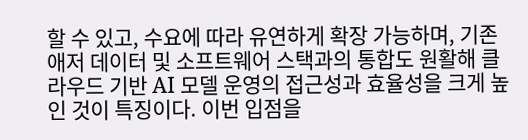할 수 있고, 수요에 따라 유연하게 확장 가능하며, 기존 애저 데이터 및 소프트웨어 스택과의 통합도 원활해 클라우드 기반 AI 모델 운영의 접근성과 효율성을 크게 높인 것이 특징이다. 이번 입점을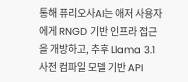통해 퓨리오사AI는 애저 사용자에게 RNGD 기반 인프라 접근을 개방하고, 추후 Llama 3.1 사전 컴파일 모델 기반 API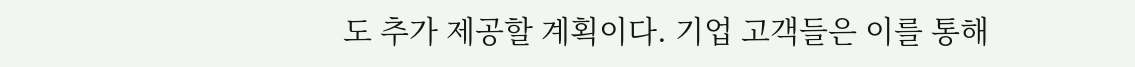도 추가 제공할 계획이다. 기업 고객들은 이를 통해